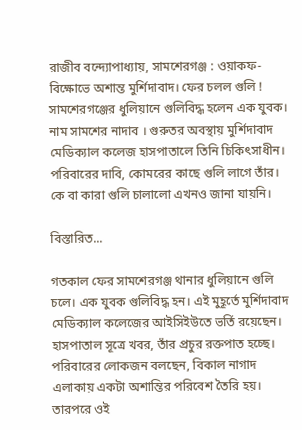রাজীব বন্দ্যোপাধ্যায়, সামশেরগঞ্জ : ওয়াকফ-বিক্ষোভে অশান্ত মুর্শিদাবাদ। ফের চলল গুলি ! সামশেরগঞ্জের ধুলিয়ানে গুলিবিদ্ধ হলেন এক যুবক। নাম সামশের নাদাব । গুরুতর অবস্থায় মুর্শিদাবাদ মেডিক্যাল কলেজ হাসপাতালে তিনি চিকিৎসাধীন। পরিবারের দাবি, কোমরের কাছে গুলি লাগে তাঁর।  কে বা কারা গুলি চালালো এখনও জানা যায়নি।

বিস্তারিত...

গতকাল ফের সামশেরগঞ্জ থানার ধুলিয়ানে গুলি চলে। এক যুবক গুলিবিদ্ধ হন। এই মুহূর্তে মুর্শিদাবাদ মেডিক্যাল কলেজের আইসিইউতে ভর্তি রয়েছেন। হাসপাতাল সূত্রে খবর, তাঁর প্রচুর রক্তপাত হচ্ছে। পরিবারের লোকজন বলছেন, বিকাল নাগাদ এলাকায় একটা অশান্তির পরিবেশ তৈরি হয়। তারপরে ওই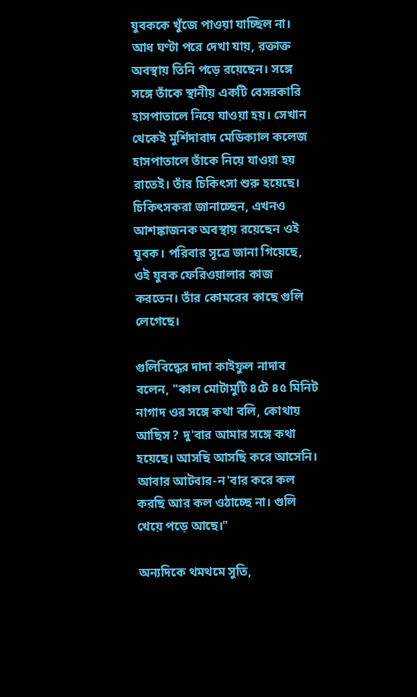যুবককে খুঁজে পাওয়া যাচ্ছিল না। আধ ঘণ্টা পরে দেখা যায়, রক্তাক্ত অবস্থায় তিনি পড়ে রয়েছেন। সঙ্গে সঙ্গে তাঁকে স্থানীয় একটি বেসরকারি হাসপাতালে নিয়ে যাওয়া হয়। সেখান থেকেই মুর্শিদাবাদ মেডিক্যাল কলেজ হাসপাতালে তাঁকে নিয়ে যাওয়া হয় রাতেই। তাঁর চিকিৎসা শুরু হয়েছে। চিকিৎসকরা জানাচ্ছেন, এখনও আশঙ্কাজনক অবস্থায় রয়েছেন ওই যুবক। পরিবার সূত্রে জানা গিয়েছে, ওই যুবক ফেরিওয়ালার কাজ করতেন। তাঁর কোমরের কাছে গুলি লেগেছে।

গুলিবিদ্ধের দাদা কাইফুল নাদাব বলেন, "কাল মোটামুটি ৪টে ৪৫ মিনিট নাগাদ ওর সঙ্গে কথা বলি, কোথায় আছিস ? দু'বার আমার সঙ্গে কথা হয়েছে। আসছি আসছি করে আসেনি। আবার আটবার-ন'বার করে কল করছি আর কল ওঠাচ্ছে না। গুলি খেয়ে পড়ে আছে।"

অন্যদিকে থমথমে সুতি,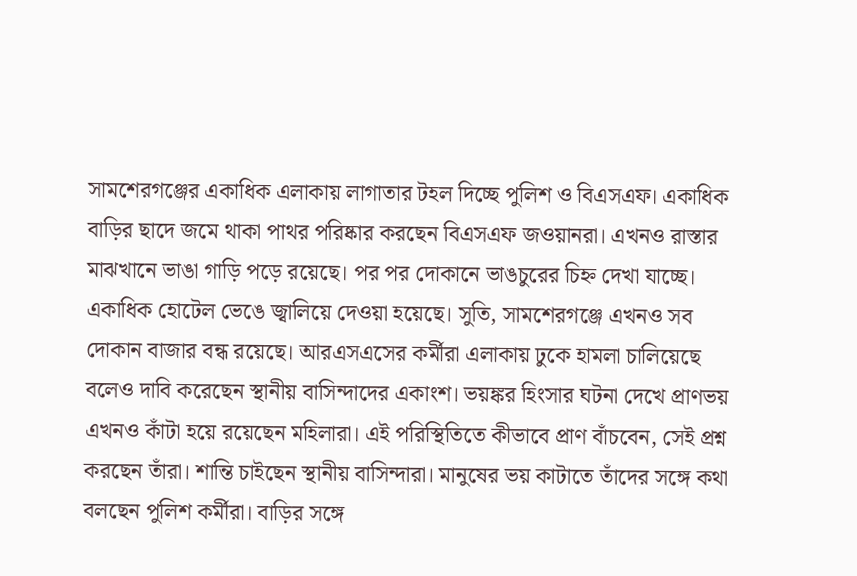সামশেরগঞ্জের একাধিক এলাকায় লাগাতার টহল দিচ্ছে পুলিশ ও বিএসএফ। একাধিক বাড়ির ছাদে জমে থাকা পাথর পরিষ্কার করছেন বিএসএফ জওয়ানরা। এখনও রাস্তার মাঝখানে ভাঙা গাড়ি পড়ে রয়েছে। পর পর দোকানে ভাঙচুরের চিহ্ন দেখা যাচ্ছে। একাধিক হোটেল ভেঙে জ্বালিয়ে দেওয়া হয়েছে। সুতি, সামশেরগঞ্জে এখনও সব দোকান বাজার বন্ধ রয়েছে। আরএসএসের কর্মীরা এলাকায় ঢুকে হামলা চালিয়েছে বলেও দাবি করেছেন স্থানীয় বাসিন্দাদের একাংশ। ভয়ঙ্কর হিংসার ঘটনা দেখে প্রাণভয় এখনও কাঁটা হয়ে রয়েছেন মহিলারা। এই পরিস্থিতিতে কীভাবে প্রাণ বাঁচবেন, সেই প্রশ্ন করছেন তাঁরা। শান্তি চাইছেন স্থানীয় বাসিন্দারা। মানুষের ভয় কাটাতে তাঁদের সঙ্গে কথা বলছেন পুলিশ কর্মীরা। বাড়ির সঙ্গে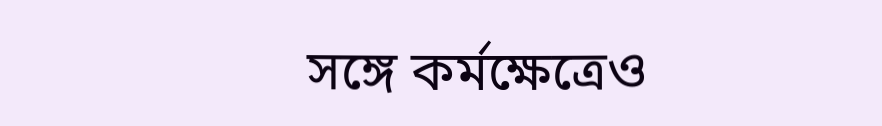সঙ্গে কর্মক্ষেত্রেও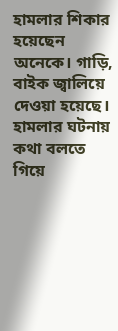হামলার শিকার হয়েছেন অনেকে। গাড়ি, বাইক জ্বালিয়ে দেওয়া হয়েছে। হামলার ঘটনায় কথা বলতে গিয়ে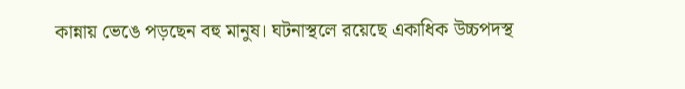কান্নায় ভেঙে পড়ছেন বহু মানুষ। ঘটনাস্থলে রয়েছে একাধিক উচ্চপদস্থ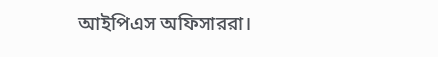আইপিএস অফিসাররা।